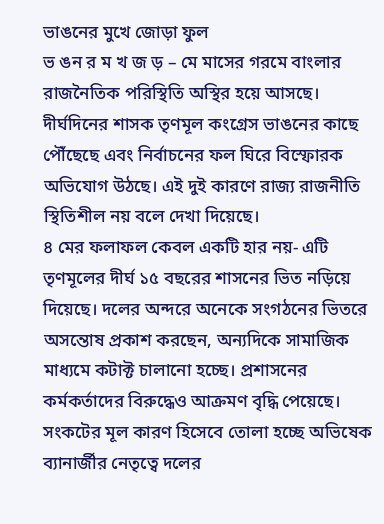ভাঙনের মুখে জোড়া ফুল
ভ ঙন র ম খ জ ড় – মে মাসের গরমে বাংলার রাজনৈতিক পরিস্থিতি অস্থির হয়ে আসছে। দীর্ঘদিনের শাসক তৃণমূল কংগ্রেস ভাঙনের কাছে পৌঁছেছে এবং নির্বাচনের ফল ঘিরে বিস্ফোরক অভিযোগ উঠছে। এই দুই কারণে রাজ্য রাজনীতি স্থিতিশীল নয় বলে দেখা দিয়েছে।
৪ মের ফলাফল কেবল একটি হার নয়- এটি তৃণমূলের দীর্ঘ ১৫ বছরের শাসনের ভিত নড়িয়ে দিয়েছে। দলের অন্দরে অনেকে সংগঠনের ভিতরে অসন্তোষ প্রকাশ করছেন, অন্যদিকে সামাজিক মাধ্যমে কটাক্ট চালানো হচ্ছে। প্রশাসনের কর্মকর্তাদের বিরুদ্ধেও আক্রমণ বৃদ্ধি পেয়েছে।
সংকটের মূল কারণ হিসেবে তোলা হচ্ছে অভিষেক ব্যানার্জীর নেতৃত্বে দলের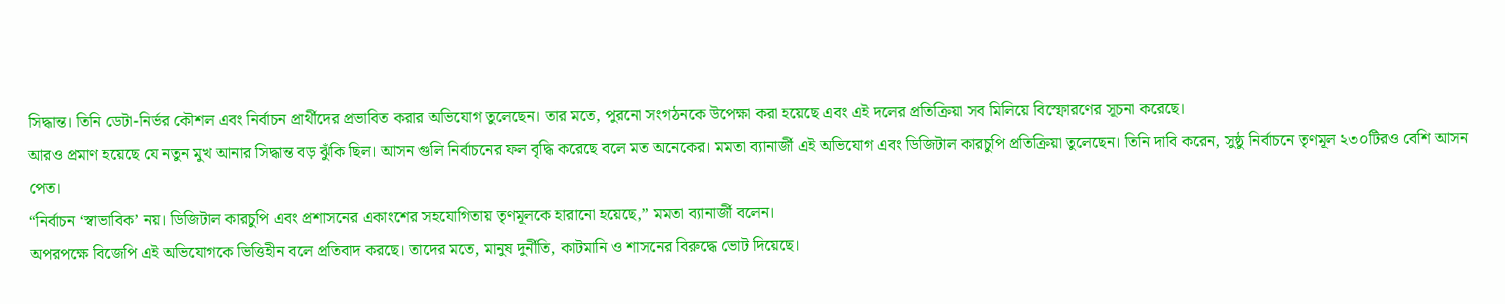সিদ্ধান্ত। তিনি ডেটা-নির্ভর কৌশল এবং নির্বাচন প্রার্থীদের প্রভাবিত করার অভিযোগ তুলেছেন। তার মতে, পুরনো সংগঠনকে উপেক্ষা করা হয়েছে এবং এই দলের প্রতিক্রিয়া সব মিলিয়ে বিস্ফোরণের সূচনা করেছে।
আরও প্রমাণ হয়েছে যে নতুন মুখ আনার সিদ্ধান্ত বড় ঝুঁকি ছিল। আসন গুলি নির্বাচনের ফল বৃদ্ধি করেছে বলে মত অনেকের। মমতা ব্যানার্জী এই অভিযোগ এবং ডিজিটাল কারচুপি প্রতিক্রিয়া তুলেছেন। তিনি দাবি করেন, সুষ্ঠু নির্বাচনে তৃণমূল ২৩০টিরও বেশি আসন পেত।
“নির্বাচন ‘স্বাভাবিক’ নয়। ডিজিটাল কারচুপি এবং প্রশাসনের একাংশের সহযোগিতায় তৃণমূলকে হারানো হয়েছে,” মমতা ব্যানার্জী বলেন।
অপরপক্ষে বিজেপি এই অভিযোগকে ভিত্তিহীন বলে প্রতিবাদ করছে। তাদের মতে, মানুষ দুর্নীতি, কাটমানি ও শাসনের বিরুদ্ধে ভোট দিয়েছে।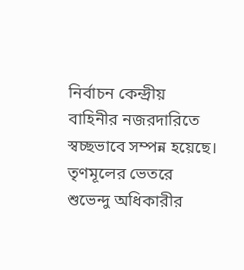নির্বাচন কেন্দ্রীয় বাহিনীর নজরদারিতে স্বচ্ছভাবে সম্পন্ন হয়েছে।
তৃণমূলের ভেতরে শুভেন্দু অধিকারীর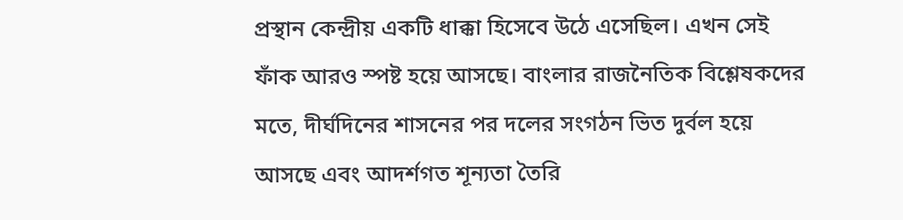প্রস্থান কেন্দ্রীয় একটি ধাক্কা হিসেবে উঠে এসেছিল। এখন সেই ফাঁক আরও স্পষ্ট হয়ে আসছে। বাংলার রাজনৈতিক বিশ্লেষকদের মতে, দীর্ঘদিনের শাসনের পর দলের সংগঠন ভিত দুর্বল হয়ে আসছে এবং আদর্শগত শূন্যতা তৈরি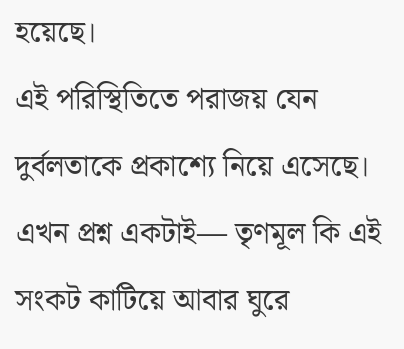হয়েছে।
এই পরিস্থিতিতে পরাজয় যেন দুর্বলতাকে প্রকাশ্যে নিয়ে এসেছে। এখন প্রশ্ন একটাই— তৃণমূল কি এই সংকট কাটিয়ে আবার ঘুরে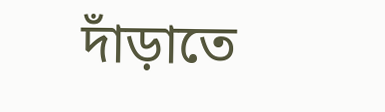দাঁড়াতে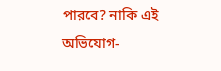পারবে? নাকি এই অভিযোগ-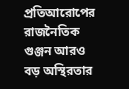প্রতিআরোপের রাজনৈতিক গুঞ্জন আরও বড় অস্থিরতার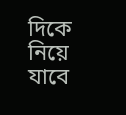দিকে নিয়ে যাবে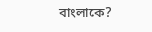বাংলাকে?